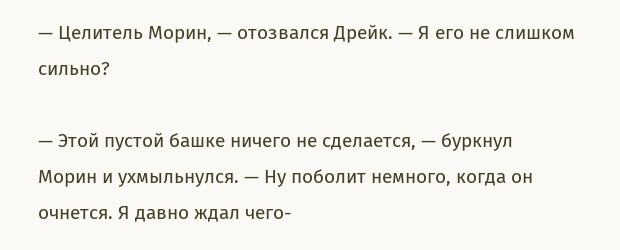— Целитель Морин, — отозвался Дрейк. — Я его не слишком сильно?

— Этой пустой башке ничего не сделается, — буркнул Морин и ухмыльнулся. — Ну поболит немного, когда он очнется. Я давно ждал чего-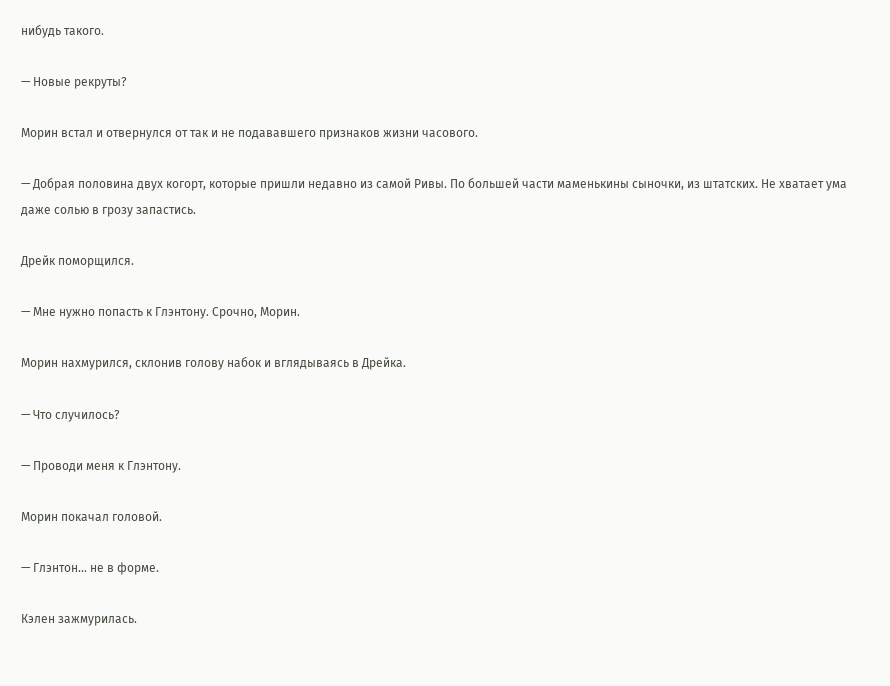нибудь такого.

— Новые рекруты?

Морин встал и отвернулся от так и не подававшего признаков жизни часового.

— Добрая половина двух когорт, которые пришли недавно из самой Ривы. По большей части маменькины сыночки, из штатских. Не хватает ума даже солью в грозу запастись.

Дрейк поморщился.

— Мне нужно попасть к Глэнтону. Срочно, Морин.

Морин нахмурился, склонив голову набок и вглядываясь в Дрейка.

— Что случилось?

— Проводи меня к Глэнтону.

Морин покачал головой.

— Глэнтон… не в форме.

Кэлен зажмурилась.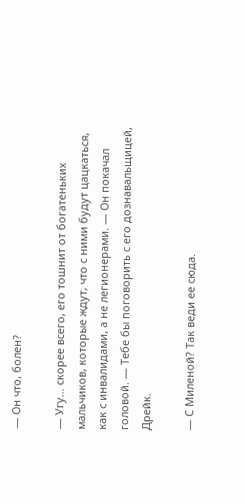— Он что, болен?

— Угу… скорее всего, его тошнит от богатеньких мальчиков, которые ждут, что с ними будут цацкаться, как с инвалидами, а не легионерами. — Он покачал головой. — Тебе бы поговорить с его дознавальщицей, Дрейк.

— С Миленой? Так веди ее сюда.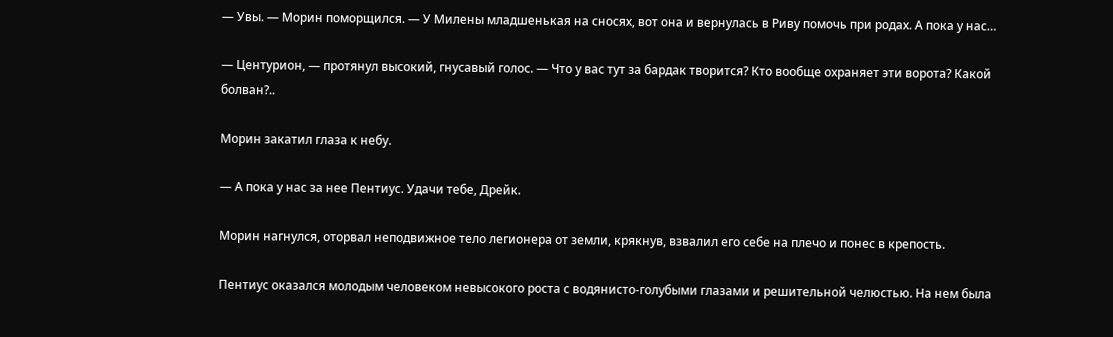— Увы. — Морин поморщился. — У Милены младшенькая на сносях, вот она и вернулась в Риву помочь при родах. А пока у нас…

— Центурион, — протянул высокий, гнусавый голос. — Что у вас тут за бардак творится? Кто вообще охраняет эти ворота? Какой болван?..

Морин закатил глаза к небу.

— А пока у нас за нее Пентиус. Удачи тебе, Дрейк.

Морин нагнулся, оторвал неподвижное тело легионера от земли, крякнув, взвалил его себе на плечо и понес в крепость.

Пентиус оказался молодым человеком невысокого роста с водянисто-голубыми глазами и решительной челюстью. На нем была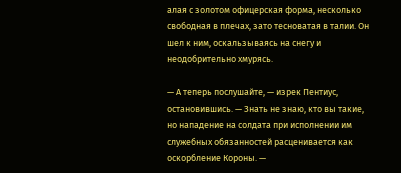алая с золотом офицерская форма, несколько свободная в плечах, зато тесноватая в талии. Он шел к ним, оскальзываясь на снегу и неодобрительно хмурясь.

— А теперь послушайте, — изрек Пентиус, остановившись. — Знать не знаю, кто вы такие, но нападение на солдата при исполнении им служебных обязанностей расценивается как оскорбление Короны. —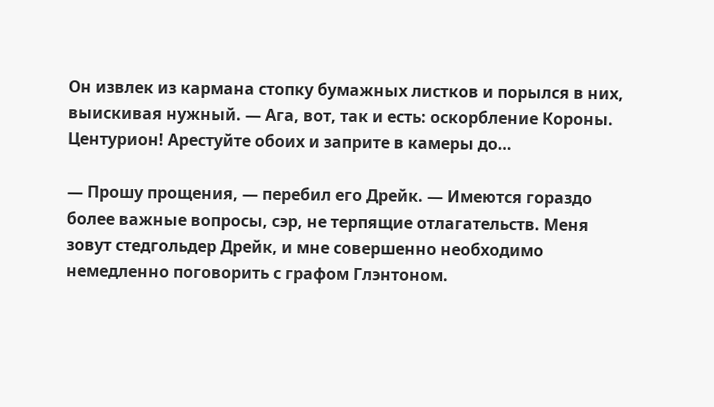Он извлек из кармана стопку бумажных листков и порылся в них, выискивая нужный. — Ага, вот, так и есть: оскорбление Короны. Центурион! Арестуйте обоих и заприте в камеры до…

— Прошу прощения, — перебил его Дрейк. — Имеются гораздо более важные вопросы, сэр, не терпящие отлагательств. Меня зовут стедгольдер Дрейк, и мне совершенно необходимо немедленно поговорить с графом Глэнтоном.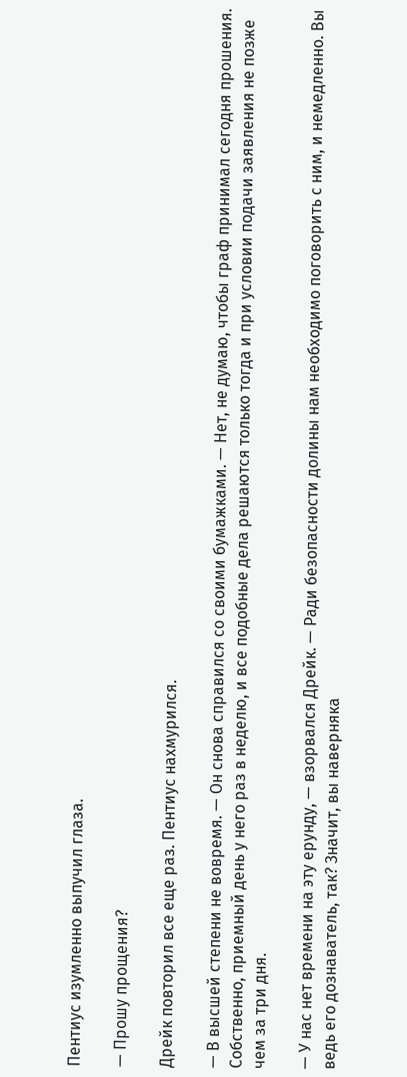Пентиус изумленно выпучил глаза.

— Прошу прощения?

Дрейк повторил все еще раз. Пентиус нахмурился.

— В высшей степени не вовремя. — Он снова справился со своими бумажками. — Нет, не думаю, чтобы граф принимал сегодня прошения. Собственно, приемный день у него раз в неделю, и все подобные дела решаются только тогда и при условии подачи заявления не позже чем за три дня.

— У нас нет времени на эту ерунду, — взорвался Дрейк. — Ради безопасности долины нам необходимо поговорить с ним, и немедленно. Вы ведь его дознаватель, так? Значит, вы наверняка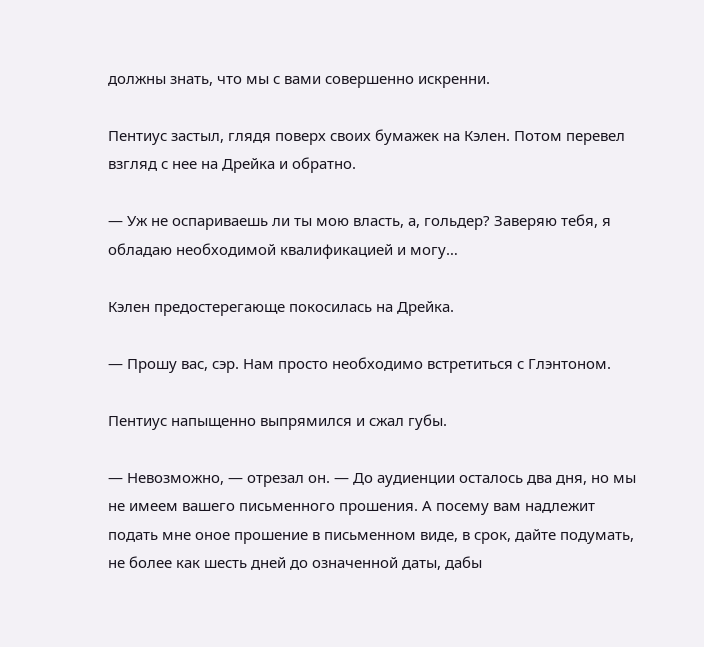должны знать, что мы с вами совершенно искренни.

Пентиус застыл, глядя поверх своих бумажек на Кэлен. Потом перевел взгляд с нее на Дрейка и обратно.

— Уж не оспариваешь ли ты мою власть, а, гольдер? Заверяю тебя, я обладаю необходимой квалификацией и могу…

Кэлен предостерегающе покосилась на Дрейка.

— Прошу вас, сэр. Нам просто необходимо встретиться с Глэнтоном.

Пентиус напыщенно выпрямился и сжал губы.

— Невозможно, — отрезал он. — До аудиенции осталось два дня, но мы не имеем вашего письменного прошения. А посему вам надлежит подать мне оное прошение в письменном виде, в срок, дайте подумать, не более как шесть дней до означенной даты, дабы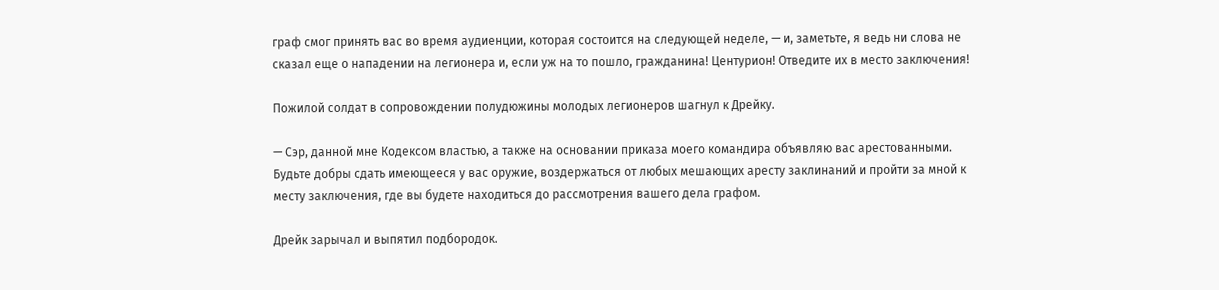граф смог принять вас во время аудиенции, которая состоится на следующей неделе, — и, заметьте, я ведь ни слова не сказал еще о нападении на легионера и, если уж на то пошло, гражданина! Центурион! Отведите их в место заключения!

Пожилой солдат в сопровождении полудюжины молодых легионеров шагнул к Дрейку.

— Сэр, данной мне Кодексом властью, а также на основании приказа моего командира объявляю вас арестованными. Будьте добры сдать имеющееся у вас оружие, воздержаться от любых мешающих аресту заклинаний и пройти за мной к месту заключения, где вы будете находиться до рассмотрения вашего дела графом.

Дрейк зарычал и выпятил подбородок.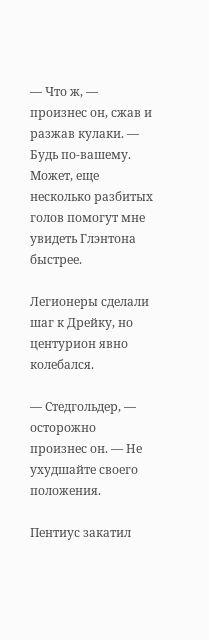— Что ж, — произнес он, сжав и разжав кулаки. — Будь по-вашему. Может, еще несколько разбитых голов помогут мне увидеть Глэнтона быстрее.

Легионеры сделали шаг к Дрейку, но центурион явно колебался.

— Стедгольдер, — осторожно произнес он. — Не ухудшайте своего положения.

Пентиус закатил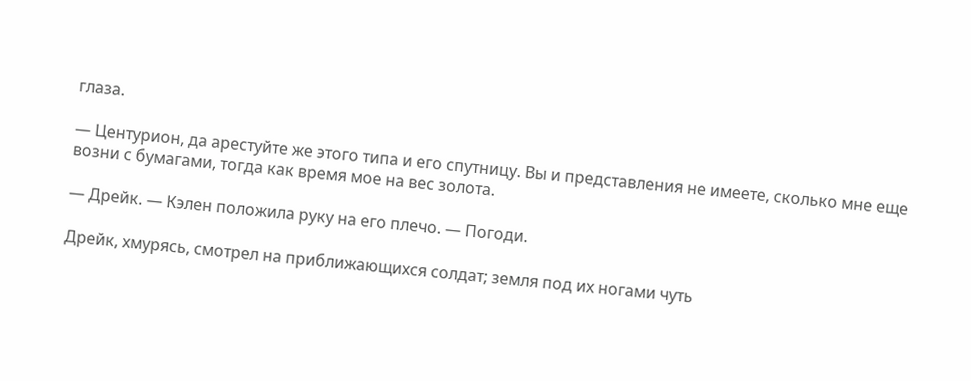глаза.

— Центурион, да арестуйте же этого типа и его спутницу. Вы и представления не имеете, сколько мне еще возни с бумагами, тогда как время мое на вес золота.

— Дрейк. — Кэлен положила руку на его плечо. — Погоди.

Дрейк, хмурясь, смотрел на приближающихся солдат; земля под их ногами чуть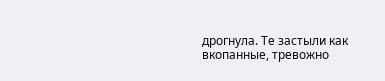дрогнула. Те застыли как вкопанные, тревожно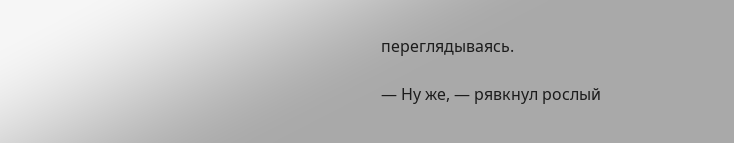переглядываясь.

— Ну же, — рявкнул рослый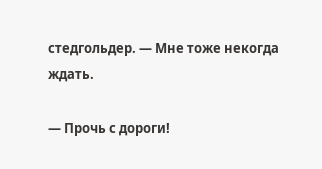стедгольдер. — Мне тоже некогда ждать.

— Прочь с дороги!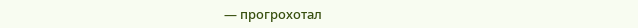— прогрохотал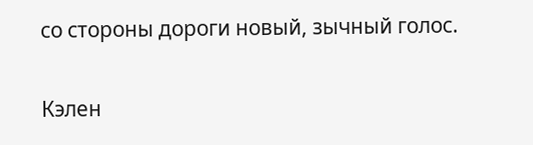со стороны дороги новый, зычный голос.

Кэлен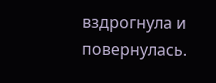вздрогнула и повернулась.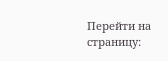Перейти на страницу: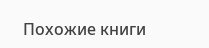Похожие книги